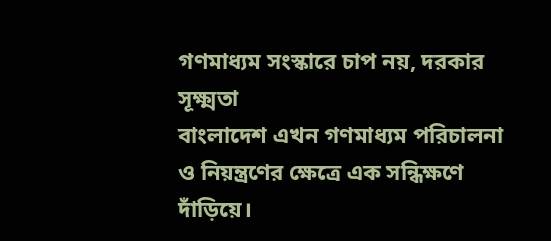গণমাধ্যম সংস্কারে চাপ নয়, দরকার সূক্ষ্মতা
বাংলাদেশ এখন গণমাধ্যম পরিচালনা ও নিয়ন্ত্রণের ক্ষেত্রে এক সন্ধিক্ষণে দাঁড়িয়ে।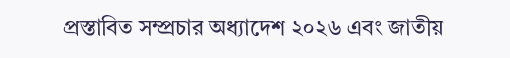প্রস্তাবিত সম্প্রচার অধ্যাদেশ ২০২৬ এবং জাতীয়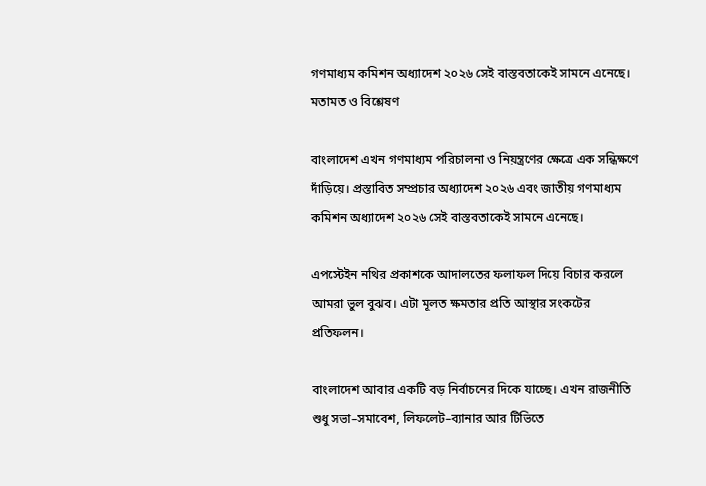গণমাধ্যম কমিশন অধ্যাদেশ ২০২৬ সেই বাস্তবতাকেই সামনে এনেছে।
মতামত ও বিশ্লেষণ

বাংলাদেশ এখন গণমাধ্যম পরিচালনা ও নিয়ন্ত্রণের ক্ষেত্রে এক সন্ধিক্ষণে দাঁড়িয়ে। প্রস্তাবিত সম্প্রচার অধ্যাদেশ ২০২৬ এবং জাতীয় গণমাধ্যম কমিশন অধ্যাদেশ ২০২৬ সেই বাস্তবতাকেই সামনে এনেছে।

এপস্টেইন নথির প্রকাশকে আদালতের ফলাফল দিয়ে বিচার করলে আমরা ভুল বুঝব। এটা মূলত ক্ষমতার প্রতি আস্থার সংকটের প্রতিফলন।

বাংলাদেশ আবার একটি বড় নির্বাচনের দিকে যাচ্ছে। এখন রাজনীতি শুধু সভা–সমাবেশ, লিফলেট–ব্যানার আর টিভিতে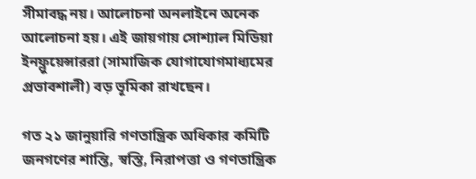সীমাবদ্ধ নয়। আলোচনা অনলাইনে অনেক আলোচনা হয়। এই জায়গায় সোশ্যাল মিডিয়া ইনফ্লুয়েন্সাররা (সামাজিক যোগাযোগমাধ্যমের প্রভাবশালী) বড় ভূমিকা রাখছেন।

গত ২১ জানুয়ারি গণতান্ত্রিক অধিকার কমিটি জনগণের শান্তি, স্বস্তি, নিরাপত্তা ও গণতান্ত্রিক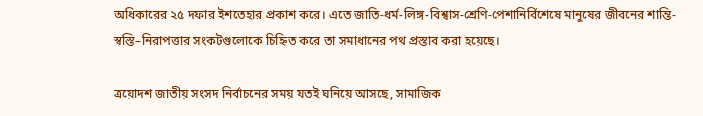অধিকারের ২৫ দফার ইশতেহার প্রকাশ করে। এতে জাতি-ধর্ম-লিঙ্গ-বিশ্বাস-শ্রেণি-পেশানির্বিশেষে মানুষের জীবনের শান্তি-স্বস্তি–নিরাপত্তার সংকটগুলোকে চিহ্নিত করে তা সমাধানের পথ প্রস্তাব করা হয়েছে।

ত্রয়োদশ জাতীয় সংসদ নির্বাচনের সময় যতই ঘনিয়ে আসছে, সামাজিক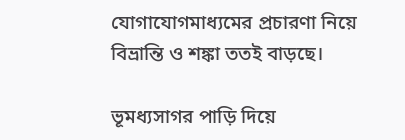যোগাযোগমাধ্যমের প্রচারণা নিয়ে বিভ্রান্তি ও শঙ্কা ততই বাড়ছে।

ভূমধ্যসাগর পাড়ি দিয়ে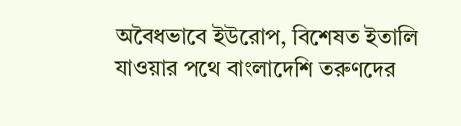অবৈধভাবে ইউরোপ, বিশেষত ইতালি যাওয়ার পথে বাংলাদেশি তরুণদের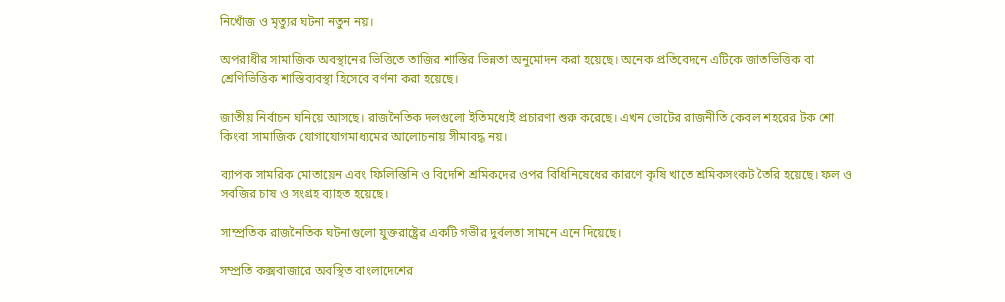নিখোঁজ ও মৃত্যুর ঘটনা নতুন নয়।

অপরাধীর সামাজিক অবস্থানের ভিত্তিতে তাজির শাস্তির ভিন্নতা অনুমোদন করা হয়েছে। অনেক প্রতিবেদনে এটিকে জাতভিত্তিক বা শ্রেণিভিত্তিক শাস্তিব্যবস্থা হিসেবে বর্ণনা করা হয়েছে।

জাতীয় নির্বাচন ঘনিয়ে আসছে। রাজনৈতিক দলগুলো ইতিমধ্যেই প্রচারণা শুরু করেছে। এখন ভোটের রাজনীতি কেবল শহরের টক শো কিংবা সামাজিক যোগাযোগমাধ্যমের আলোচনায় সীমাবদ্ধ নয়।

ব্যাপক সামরিক মোতায়েন এবং ফিলিস্তিনি ও বিদেশি শ্রমিকদের ওপর বিধিনিষেধের কারণে কৃষি খাতে শ্রমিকসংকট তৈরি হয়েছে। ফল ও সবজির চাষ ও সংগ্রহ ব্যাহত হয়েছে।

সাম্প্রতিক রাজনৈতিক ঘটনাগুলো যুক্তরাষ্ট্রের একটি গভীর দুর্বলতা সামনে এনে দিয়েছে।

সম্প্রতি কক্সবাজারে অবস্থিত বাংলাদেশের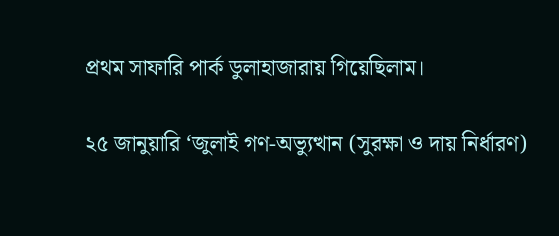প্রথম সাফারি পার্ক ডুলাহাজারায় গিয়েছিলাম।

২৫ জানুয়ারি ‘জুলাই গণ-অভ্যুত্থান (সুরক্ষা ও দায় নির্ধারণ)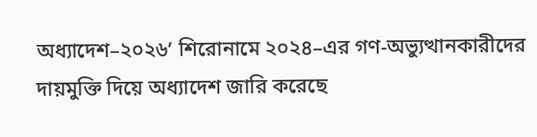অধ্যাদেশ–২০২৬’ শিরোনামে ২০২৪–এর গণ-অভ্যুত্থানকারীদের দায়মুক্তি দিয়ে অধ্যাদেশ জারি করেছে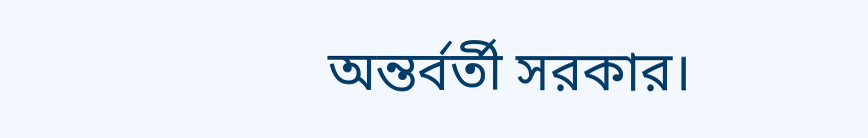অন্তর্বর্তী সরকার।